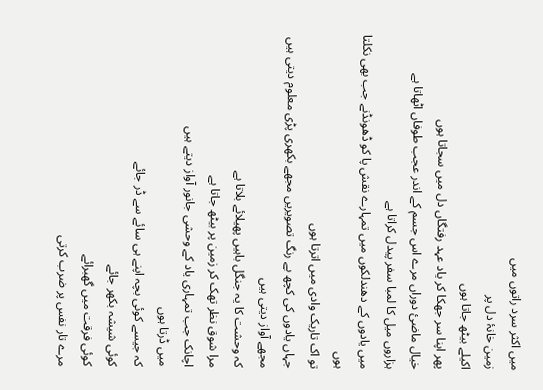میں اکثر سرد راتوں میں
زمین خانۂ دل پر
اکیلے بیٹھ جاتا ہوں
پھر اپنا سر جھکا کر یاد عہد رفتگاں دل میں سجاتا ہوں
خیال ماضیٔ دوراں مرے اس جسم کے اندر عجب طوفاں اٹھاتا ہے
ہزاروں میل کا لمبا سفر پیدل کراتا ہے
میں یادوں کے دھندلکوں میں تمہارے نقش پا کو ڈھونڈنے جب بھی نکلتا ہوں
تو اک تاریک وادی میں اترتا ہوں
جہاں یادوں کی کچھ بے رنگ تصویریں مجھے بکھری پڑی معلوم دیتی ہیں
مجھے آواز دیتی ہیں
کہ وحشت کا یہ جنگل باہیں پھیلائے بلاتا ہے
مرا شوق نظر تھک کر زمین پر بیٹھ جاتا ہے
اچانک جب تمہاری یاد کے وحشی جانور آواز دیتے ہیں
میں ڈرتا ہوں
کہ جیسے کوئی بچہ اپنے ہی سائے سے ڈر جائے
کوئی شیشہ بکھر جائے
کوئی فرقت میں گھبرائے
مرے تار نفس پر ضرب کرتی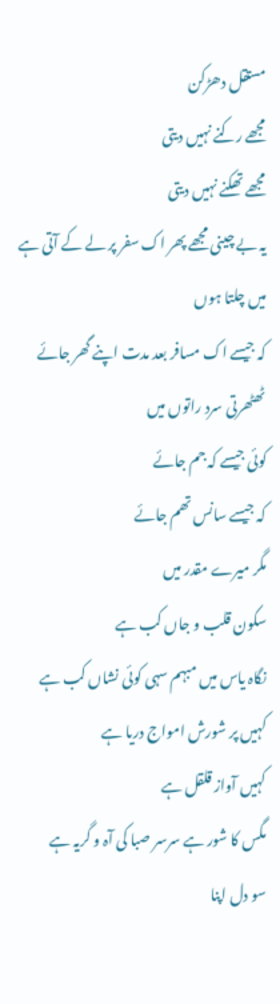مستقل دھڑکن
مجھے رکنے نہیں دیتی
مجھے تھکنے نہیں دیتی
یہ بے چینی مجھے پھر اک سفر پر لے کے آتی ہے
میں چلتا ہوں
کہ جیسے اک مسافر بعد مدت اپنے گھر جائے
ٹھٹھرتی سرد راتوں میں
کوئی جیسے کہ جم جائے
کہ جیسے سانس تھم جائے
مگر میرے مقدر میں
سکون قلب و جاں کب ہے
نگاہ یاس میں مبہم سہی کوئی نشاں کب ہے
کہیں پر شورش امواج دریا ہے
کہیں آواز قلقل ہے
مگس کا شور ہے سرسر صبا کی آہ و گریہ ہے
سو دل اپنا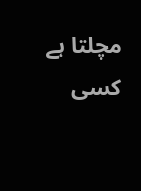مچلتا ہے
کسی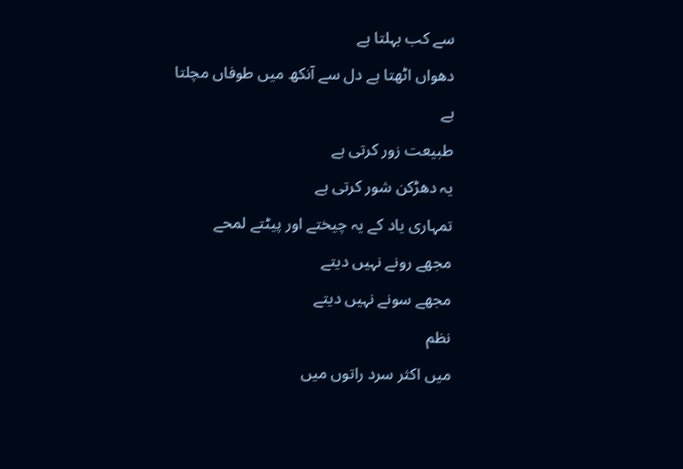سے کب بہلتا ہے
دھواں اٹھتا ہے دل سے آنکھ میں طوفاں مچلتا ہے
طبیعت زور کرتی ہے
یہ دھڑکن شور کرتی ہے
تمہاری یاد کے یہ چیختے اور پیٹتے لمحے
مجھے رونے نہیں دیتے
مجھے سونے نہیں دیتے
نظم
میں اکثر سرد راتوں میں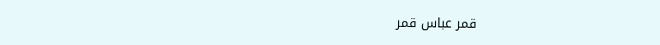قمر عباس قمر